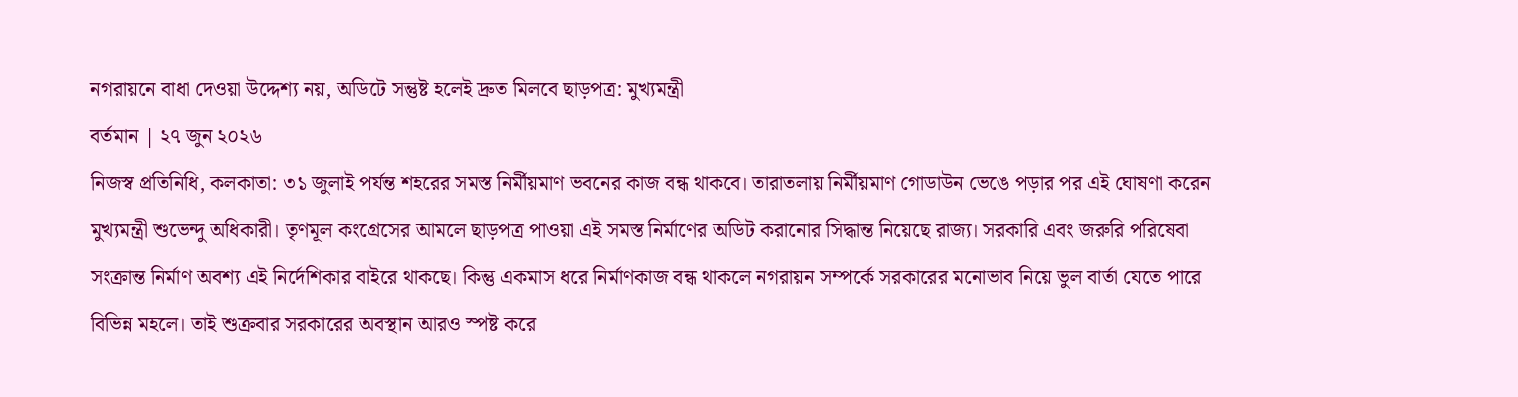নগরায়নে বাধা দেওয়া উদ্দেশ্য নয়, অডিটে সন্তুষ্ট হলেই দ্রুত মিলবে ছাড়পত্র: মুখ্যমন্ত্রী
বর্তমান | ২৭ জুন ২০২৬
নিজস্ব প্রতিনিধি, কলকাতা: ৩১ জুলাই পর্যন্ত শহরের সমস্ত নির্মীয়মাণ ভবনের কাজ বন্ধ থাকবে। তারাতলায় নির্মীয়মাণ গোডাউন ভেঙে পড়ার পর এই ঘোষণা করেন মুখ্যমন্ত্রী শুভেন্দু অধিকারী। তৃণমূল কংগ্রেসের আমলে ছাড়পত্র পাওয়া এই সমস্ত নির্মাণের অডিট করানোর সিদ্ধান্ত নিয়েছে রাজ্য। সরকারি এবং জরুরি পরিষেবা সংক্রান্ত নির্মাণ অবশ্য এই নির্দেশিকার বাইরে থাকছে। কিন্তু একমাস ধরে নির্মাণকাজ বন্ধ থাকলে নগরায়ন সম্পর্কে সরকারের মনোভাব নিয়ে ভুল বার্তা যেতে পারে বিভিন্ন মহলে। তাই শুক্রবার সরকারের অবস্থান আরও স্পষ্ট করে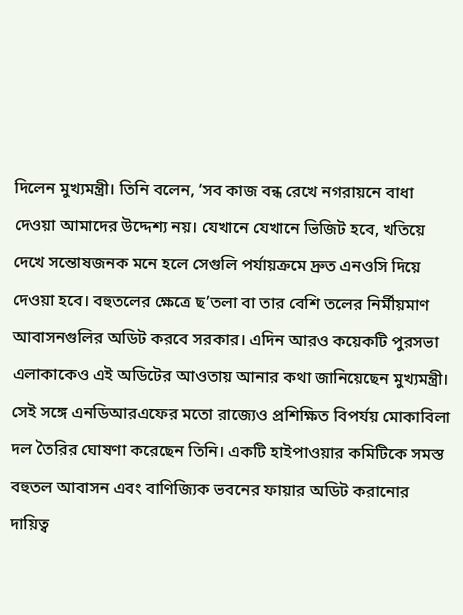দিলেন মুখ্যমন্ত্রী। তিনি বলেন, ‘সব কাজ বন্ধ রেখে নগরায়নে বাধা দেওয়া আমাদের উদ্দেশ্য নয়। যেখানে যেখানে ভিজিট হবে, খতিয়ে দেখে সন্তোষজনক মনে হলে সেগুলি পর্যায়ক্রমে দ্রুত এনওসি দিয়ে দেওয়া হবে। বহুতলের ক্ষেত্রে ছ’তলা বা তার বেশি তলের নির্মীয়মাণ আবাসনগুলির অডিট করবে সরকার। এদিন আরও কয়েকটি পুরসভা এলাকাকেও এই অডিটের আওতায় আনার কথা জানিয়েছেন মুখ্যমন্ত্রী। সেই সঙ্গে এনডিআরএফের মতো রাজ্যেও প্রশিক্ষিত বিপর্যয় মোকাবিলা দল তৈরির ঘোষণা করেছেন তিনি। একটি হাইপাওয়ার কমিটিকে সমস্ত বহুতল আবাসন এবং বাণিজ্যিক ভবনের ফায়ার অডিট করানোর দায়িত্ব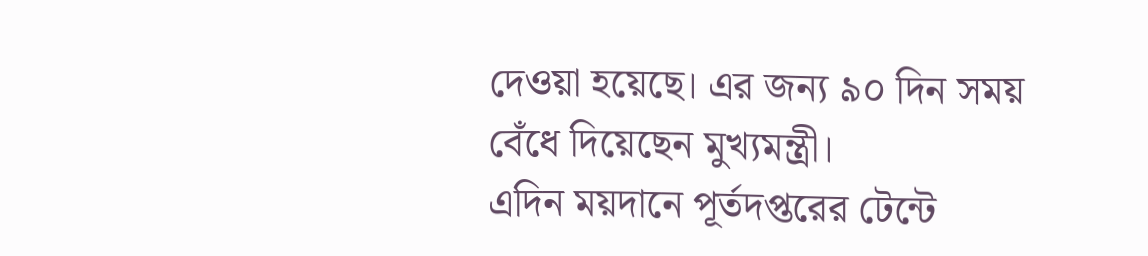দেওয়া হয়েছে। এর জন্য ৯০ দিন সময় বেঁধে দিয়েছেন মুখ্যমন্ত্রী।
এদিন ময়দানে পূর্তদপ্তরের টেন্টে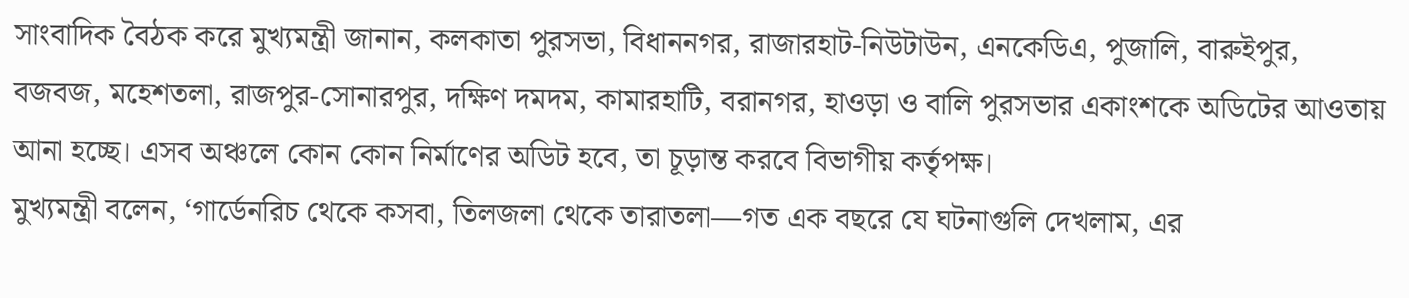সাংবাদিক বৈঠক করে মুখ্যমন্ত্রী জানান, কলকাতা পুরসভা, বিধাননগর, রাজারহাট-নিউটাউন, এনকেডিএ, পুজালি, বারুইপুর, বজবজ, মহেশতলা, রাজপুর-সোনারপুর, দক্ষিণ দমদম, কামারহাটি, বরানগর, হাওড়া ও বালি পুরসভার একাংশকে অডিটের আওতায় আনা হচ্ছে। এসব অঞ্চলে কোন কোন নির্মাণের অডিট হবে, তা চূড়ান্ত করবে বিভাগীয় কর্তৃপক্ষ।
মুখ্যমন্ত্রী বলেন, ‘গার্ডেনরিচ থেকে কসবা, তিলজলা থেকে তারাতলা—গত এক বছরে যে ঘটনাগুলি দেখলাম, এর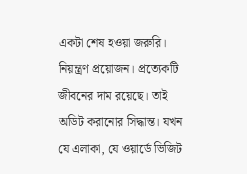একটা শেষ হওয়া জরুরি। নিয়ন্ত্রণ প্রয়োজন। প্রত্যেকটি জীবনের দাম রয়েছে। তাই অডিট করানোর সিদ্ধান্ত। যখন যে এলাকা, যে ওয়ার্ডে ভিজিট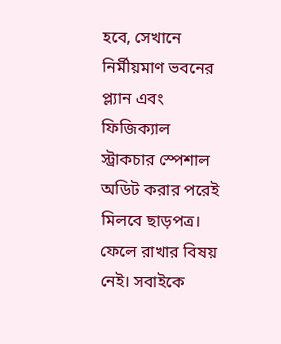হবে, সেখানে নির্মীয়মাণ ভবনের প্ল্যান এবং ফিজিক্যাল স্ট্রাকচার স্পেশাল অডিট করার পরেই মিলবে ছাড়পত্র। ফেলে রাখার বিষয় নেই। সবাইকে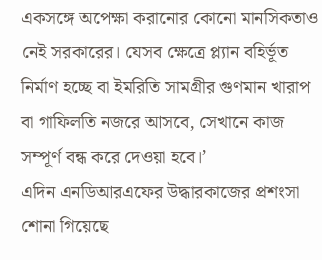একসঙ্গে অপেক্ষা করানোর কোনো মানসিকতাও নেই সরকারের। যেসব ক্ষেত্রে প্ল্যান বহির্ভূত নির্মাণ হচ্ছে বা ইমরিতি সামগ্রীর গুণমান খারাপ বা গাফিলতি নজরে আসবে, সেখানে কাজ সম্পূর্ণ বন্ধ করে দেওয়া হবে।’
এদিন এনডিআরএফের উদ্ধারকাজের প্রশংসা শোনা গিয়েছে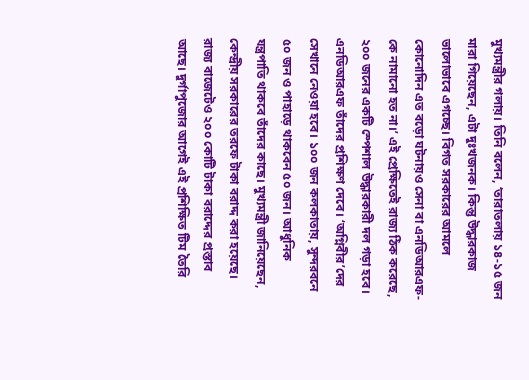মুখ্যমন্ত্রীর গলায়। তিনি বলেন, ‘তারাতলায় ১৪-১৫ জন মারা গিয়েছেন, এটা দুঃখজনক। কিন্তু উদ্ধারকাজ ভালোভাবে এগচ্ছে। বিগত সরকারের আমলে কোনোদিন এত বড়ো ঘটনায়ও সেনা বা এনডিআরএফ-কে নামানো হত না।’ এই প্রেক্ষিতেই রাজ্য ঠিক করেছে, ২০০ জনের একটি স্পেশাল উদ্ধারকারী দল গড়া হবে। এনডিআরএফ তাঁদের প্রশিক্ষণ দেবে। ‘অগ্নিবীর’দের সেখানে নেওয়া হবে। ১০০ জন কলকাতায়, সুন্দরবনে ৫০ জন ও পাহাড়ে থাকবেন ৫০ জন। আধুনিক যন্ত্রপাতি থাকবে তাঁদের কাছে। মুখ্যমন্ত্রী জানিয়েছেন, কেন্দ্রীয় সরকারের তরফে টাকা বরাদ্দ করা হয়েছে। রাজ্য বাজেটেও ২০০ কোটি টাকা বরাদ্দের প্রস্তাব আছে। দুর্গাপুজোর আগেই এই প্রশিক্ষিত টিম তৈরি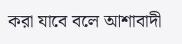করা যাবে বলে আশাবাদী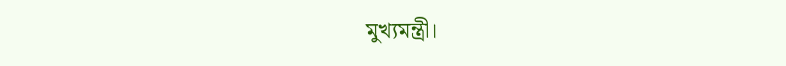মুখ্যমন্ত্রী।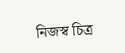নিজস্ব চিত্র